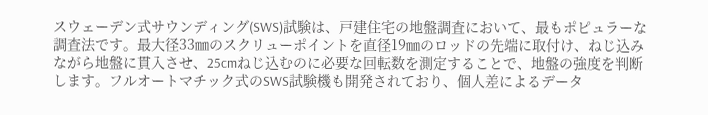スウェーデン式サウンディング(SWS)試験は、戸建住宅の地盤調査において、最もポピュラーな調査法です。最大径33㎜のスクリューポイントを直径19㎜のロッドの先端に取付け、ねじ込みながら地盤に貫入させ、25cmねじ込むのに必要な回転数を測定することで、地盤の強度を判断します。フルオートマチック式のSWS試験機も開発されており、個人差によるデータ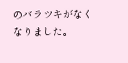のバラツキがなくなりました。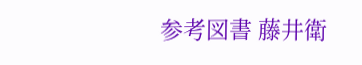参考図書 藤井衛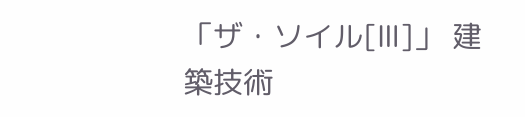「ザ・ソイル[Ⅲ]」 建築技術